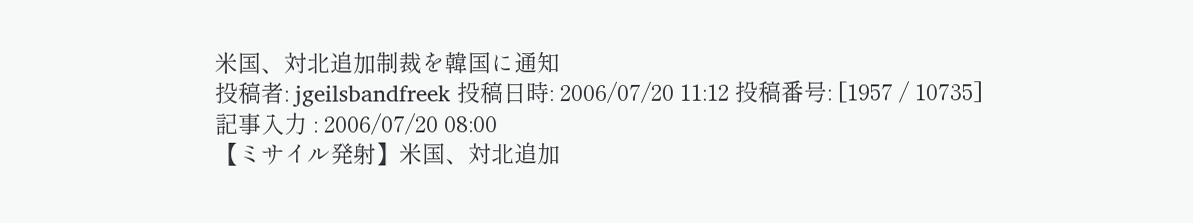米国、対北追加制裁を韓国に通知
投稿者: jgeilsbandfreek 投稿日時: 2006/07/20 11:12 投稿番号: [1957 / 10735]
記事入力 : 2006/07/20 08:00
【ミサイル発射】米国、対北追加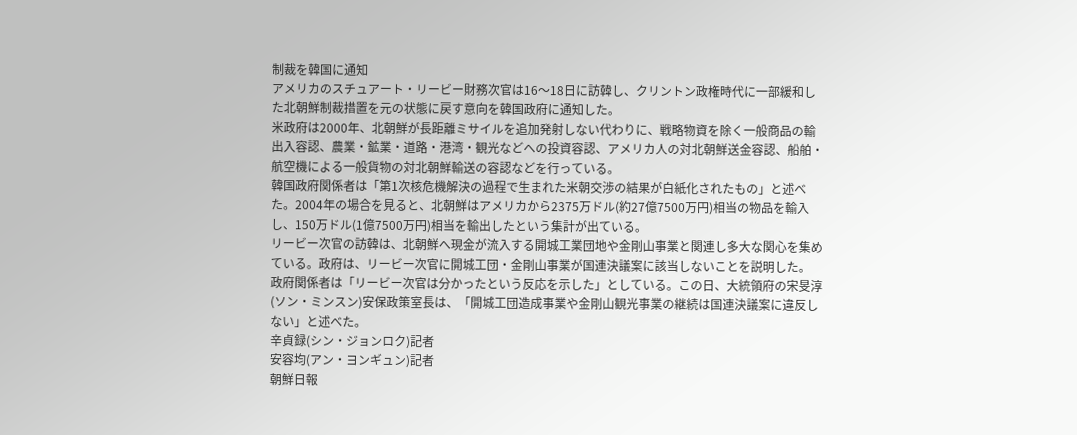制裁を韓国に通知
アメリカのスチュアート・リービー財務次官は16〜18日に訪韓し、クリントン政権時代に一部緩和した北朝鮮制裁措置を元の状態に戻す意向を韓国政府に通知した。
米政府は2000年、北朝鮮が長距離ミサイルを追加発射しない代わりに、戦略物資を除く一般商品の輸出入容認、農業・鉱業・道路・港湾・観光などへの投資容認、アメリカ人の対北朝鮮送金容認、船舶・航空機による一般貨物の対北朝鮮輸送の容認などを行っている。
韓国政府関係者は「第1次核危機解決の過程で生まれた米朝交渉の結果が白紙化されたもの」と述べた。2004年の場合を見ると、北朝鮮はアメリカから2375万ドル(約27億7500万円)相当の物品を輸入し、150万ドル(1億7500万円)相当を輸出したという集計が出ている。
リービー次官の訪韓は、北朝鮮へ現金が流入する開城工業団地や金剛山事業と関連し多大な関心を集めている。政府は、リービー次官に開城工団・金剛山事業が国連決議案に該当しないことを説明した。 政府関係者は「リービー次官は分かったという反応を示した」としている。この日、大統領府の宋旻淳(ソン・ミンスン)安保政策室長は、「開城工団造成事業や金剛山観光事業の継続は国連決議案に違反しない」と述べた。
辛貞録(シン・ジョンロク)記者
安容均(アン・ヨンギュン)記者
朝鮮日報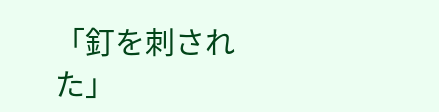「釘を刺された」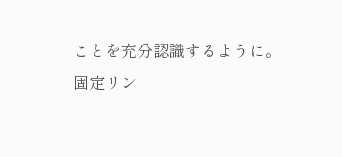ことを充分認識するように。
固定リン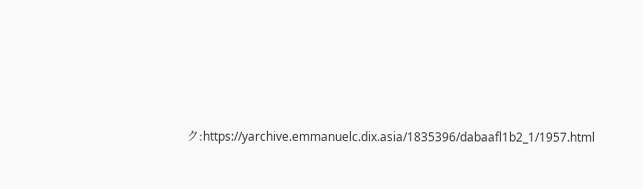ク:https://yarchive.emmanuelc.dix.asia/1835396/dabaafl1b2_1/1957.html